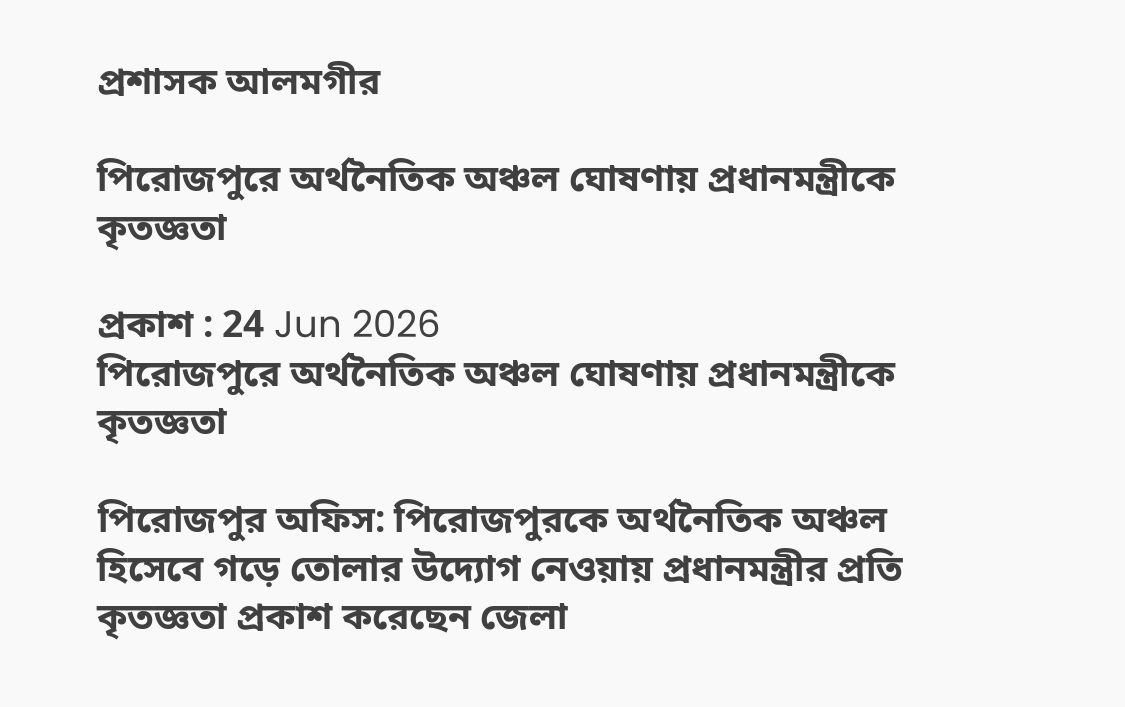প্রশাসক আলমগীর

পিরোজপুরে অর্থনৈতিক অঞ্চল ঘোষণায় প্রধানমন্ত্রীকে কৃতজ্ঞতা

প্রকাশ : 24 Jun 2026
পিরোজপুরে অর্থনৈতিক অঞ্চল ঘোষণায় প্রধানমন্ত্রীকে কৃতজ্ঞতা

পিরোজপুর অফিস: পিরোজপুরকে অর্থনৈতিক অঞ্চল হিসেবে গড়ে তোলার উদ্যোগ নেওয়ায় প্রধানমন্ত্রীর প্রতি কৃতজ্ঞতা প্রকাশ করেছেন জেলা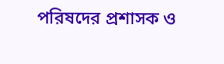পরিষদের প্রশাসক ও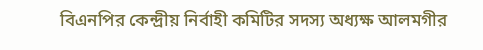বিএনপির কেন্দ্রীয় নির্বাহী কমিটির সদস্য অধ্যক্ষ আলমগীর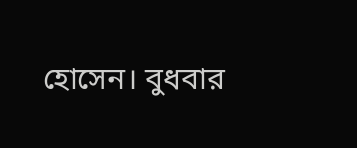হোসেন। বুধবার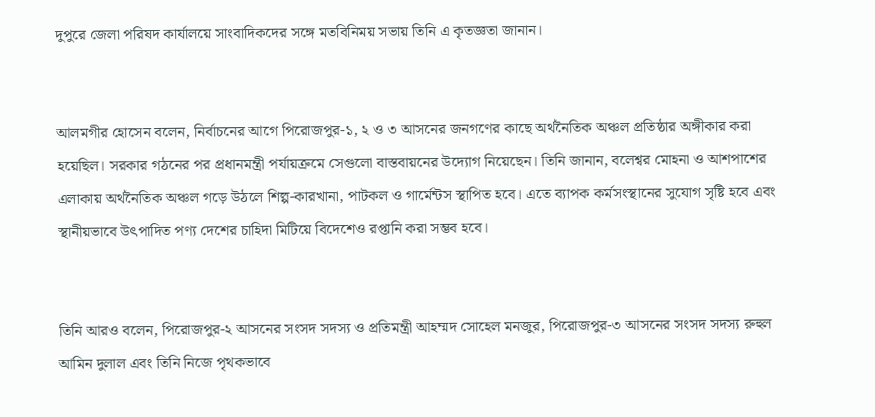দুপুরে জেলা পরিষদ কার্যালয়ে সাংবাদিকদের সঙ্গে মতবিনিময় সভায় তিনি এ কৃতজ্ঞতা জানান।


আলমগীর হোসেন বলেন, নির্বাচনের আগে পিরোজপুর-১, ২ ও ৩ আসনের জনগণের কাছে অর্থনৈতিক অঞ্চল প্রতিষ্ঠার অঙ্গীকার করা হয়েছিল। সরকার গঠনের পর প্রধানমন্ত্রী পর্যায়ক্রমে সেগুলো বাস্তবায়নের উদ্যোগ নিয়েছেন। তিনি জানান, বলেশ্বর মোহনা ও আশপাশের এলাকায় অর্থনৈতিক অঞ্চল গড়ে উঠলে শিল্প-কারখানা, পাটকল ও গার্মেন্টস স্থাপিত হবে। এতে ব্যাপক কর্মসংস্থানের সুযোগ সৃষ্টি হবে এবং স্থানীয়ভাবে উৎপাদিত পণ্য দেশের চাহিদা মিটিয়ে বিদেশেও রপ্তানি করা সম্ভব হবে।


তিনি আরও বলেন, পিরোজপুর-২ আসনের সংসদ সদস্য ও প্রতিমন্ত্রী আহম্মদ সোহেল মনজুর, পিরোজপুর-৩ আসনের সংসদ সদস্য রুহুল আমিন দুলাল এবং তিনি নিজে পৃথকভাবে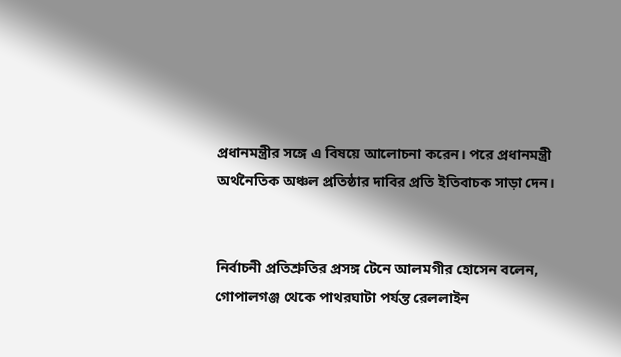প্রধানমন্ত্রীর সঙ্গে এ বিষয়ে আলোচনা করেন। পরে প্রধানমন্ত্রী অর্থনৈতিক অঞ্চল প্রতিষ্ঠার দাবির প্রতি ইতিবাচক সাড়া দেন।


নির্বাচনী প্রতিশ্রুতির প্রসঙ্গ টেনে আলমগীর হোসেন বলেন, গোপালগঞ্জ থেকে পাথরঘাটা পর্যন্ত রেললাইন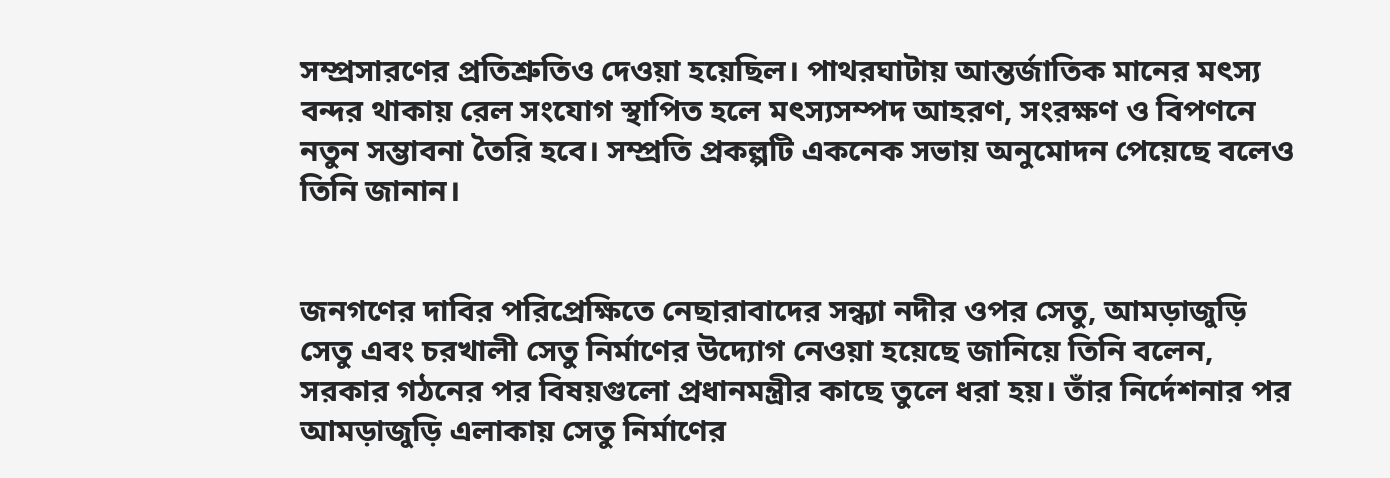সম্প্রসারণের প্রতিশ্রুতিও দেওয়া হয়েছিল। পাথরঘাটায় আন্তর্জাতিক মানের মৎস্য বন্দর থাকায় রেল সংযোগ স্থাপিত হলে মৎস্যসম্পদ আহরণ, সংরক্ষণ ও বিপণনে নতুন সম্ভাবনা তৈরি হবে। সম্প্রতি প্রকল্পটি একনেক সভায় অনুমোদন পেয়েছে বলেও তিনি জানান।


জনগণের দাবির পরিপ্রেক্ষিতে নেছারাবাদের সন্ধ্যা নদীর ওপর সেতু, আমড়াজুড়ি সেতু এবং চরখালী সেতু নির্মাণের উদ্যোগ নেওয়া হয়েছে জানিয়ে তিনি বলেন, সরকার গঠনের পর বিষয়গুলো প্রধানমন্ত্রীর কাছে তুলে ধরা হয়। তাঁর নির্দেশনার পর আমড়াজুড়ি এলাকায় সেতু নির্মাণের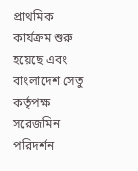প্রাথমিক কার্যক্রম শুরু হয়েছে এবং বাংলাদেশ সেতু কর্তৃপক্ষ সরেজমিন পরিদর্শন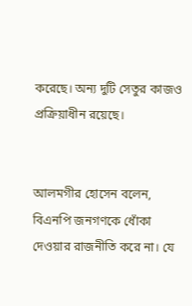করেছে। অন্য দুটি সেতুর কাজও প্রক্রিয়াধীন রয়েছে।


আলমগীর হোসেন বলেন, বিএনপি জনগণকে ধোঁকা দেওয়ার রাজনীতি করে না। যে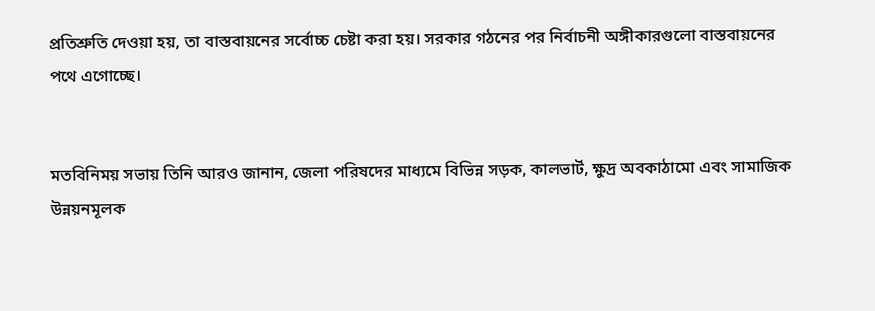প্রতিশ্রুতি দেওয়া হয়, তা বাস্তবায়নের সর্বোচ্চ চেষ্টা করা হয়। সরকার গঠনের পর নির্বাচনী অঙ্গীকারগুলো বাস্তবায়নের পথে এগোচ্ছে।


মতবিনিময় সভায় তিনি আরও জানান, জেলা পরিষদের মাধ্যমে বিভিন্ন সড়ক, কালভার্ট, ক্ষুদ্র অবকাঠামো এবং সামাজিক উন্নয়নমূলক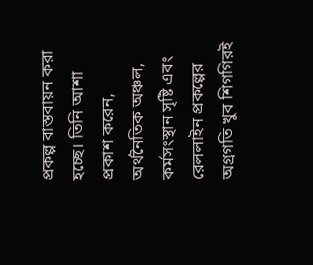প্রকল্প বাস্তবায়ন করা হচ্ছে। তিনি আশা প্রকাশ করেন, অর্থনৈতিক অঞ্চল, কর্মসংস্থান সৃষ্টি এবং রেললাইন প্রকল্পের অগ্রগতি খুব শিগগিরই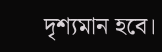দৃশ্যমান হবে।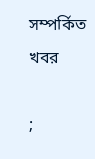সম্পর্কিত খবর

;